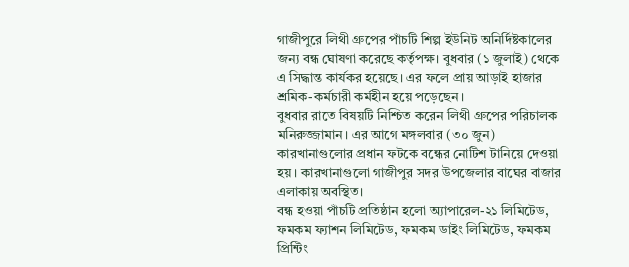গাজীপুরে লিথী গ্রুপের পাঁচটি শিল্প ইউনিট অনির্দিষ্টকালের জন্য বন্ধ ঘোষণা করেছে কর্তৃপক্ষ। বুধবার (১ জুলাই) থেকে এ সিদ্ধান্ত কার্যকর হয়েছে। এর ফলে প্রায় আড়াই হাজার শ্রমিক-কর্মচারী কর্মহীন হয়ে পড়েছেন।
বুধবার রাতে বিষয়টি নিশ্চিত করেন লিথী গ্রুপের পরিচালক মনিরুজ্জামান। এর আগে মঙ্গলবার (৩০ জুন) কারখানাগুলোর প্রধান ফটকে বন্ধের নোটিশ টানিয়ে দেওয়া হয়। কারখানাগুলো গাজীপুর সদর উপজেলার বাঘের বাজার এলাকায় অবস্থিত।
বন্ধ হওয়া পাঁচটি প্রতিষ্ঠান হলো অ্যাপারেল-২১ লিমিটেড, ফমকম ফ্যাশন লিমিটেড, ফমকম ডাইং লিমিটেড, ফমকম প্রিন্টিং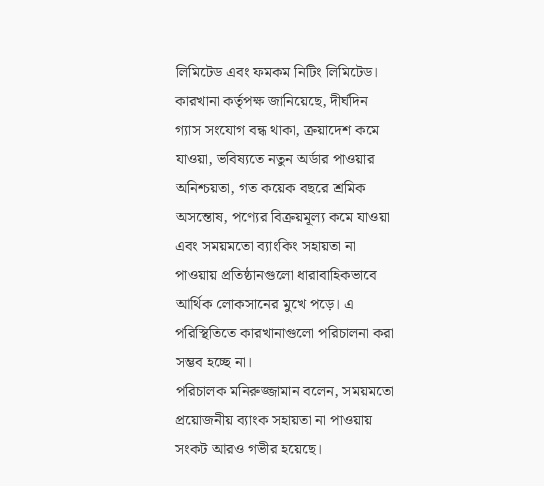লিমিটেড এবং ফমকম নিটিং লিমিটেড।
কারখানা কর্তৃপক্ষ জানিয়েছে, দীর্ঘদিন গ্যাস সংযোগ বন্ধ থাকা, ক্রয়াদেশ কমে যাওয়া, ভবিষ্যতে নতুন অর্ডার পাওয়ার অনিশ্চয়তা, গত কয়েক বছরে শ্রমিক অসন্তোষ, পণ্যের বিক্রয়মূল্য কমে যাওয়া এবং সময়মতো ব্যাংকিং সহায়তা না পাওয়ায় প্রতিষ্ঠানগুলো ধারাবাহিকভাবে আর্থিক লোকসানের মুখে পড়ে। এ পরিস্থিতিতে কারখানাগুলো পরিচালনা করা সম্ভব হচ্ছে না।
পরিচালক মনিরুজ্জামান বলেন, সময়মতো প্রয়োজনীয় ব্যাংক সহায়তা না পাওয়ায় সংকট আরও গভীর হয়েছে।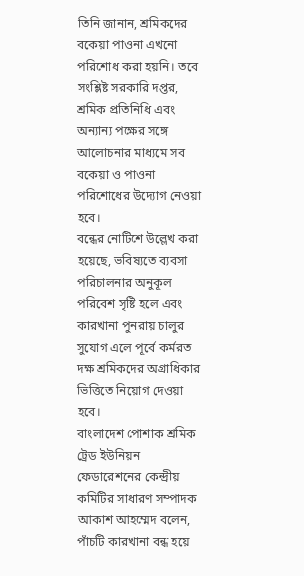তিনি জানান, শ্রমিকদের বকেয়া পাওনা এখনো পরিশোধ করা হয়নি। তবে সংশ্লিষ্ট সরকারি দপ্তর, শ্রমিক প্রতিনিধি এবং অন্যান্য পক্ষের সঙ্গে আলোচনার মাধ্যমে সব বকেয়া ও পাওনা পরিশোধের উদ্যোগ নেওয়া হবে।
বন্ধের নোটিশে উল্লেখ করা হয়েছে, ভবিষ্যতে ব্যবসা পরিচালনার অনুকূল পরিবেশ সৃষ্টি হলে এবং কারখানা পুনরায় চালুর সুযোগ এলে পূর্বে কর্মরত দক্ষ শ্রমিকদের অগ্রাধিকার ভিত্তিতে নিয়োগ দেওয়া হবে।
বাংলাদেশ পোশাক শ্রমিক ট্রেড ইউনিয়ন ফেডারেশনের কেন্দ্রীয় কমিটির সাধারণ সম্পাদক আকাশ আহম্মেদ বলেন, পাঁচটি কারখানা বন্ধ হয়ে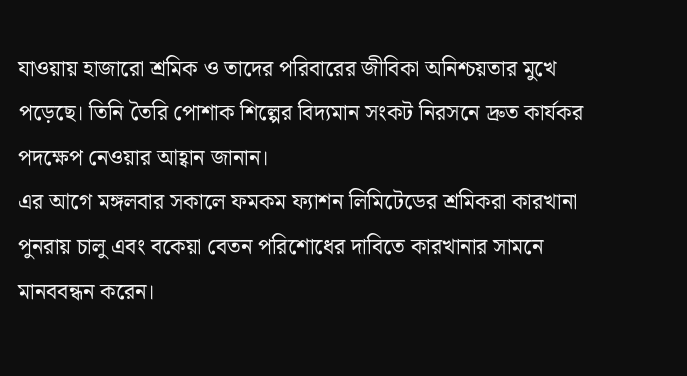যাওয়ায় হাজারো শ্রমিক ও তাদের পরিবারের জীবিকা অনিশ্চয়তার মুখে পড়েছে। তিনি তৈরি পোশাক শিল্পের বিদ্যমান সংকট নিরসনে দ্রুত কার্যকর পদক্ষেপ নেওয়ার আহ্বান জানান।
এর আগে মঙ্গলবার সকালে ফমকম ফ্যাশন লিমিটেডের শ্রমিকরা কারখানা পুনরায় চালু এবং বকেয়া বেতন পরিশোধের দাবিতে কারখানার সামনে মানববন্ধন করেন।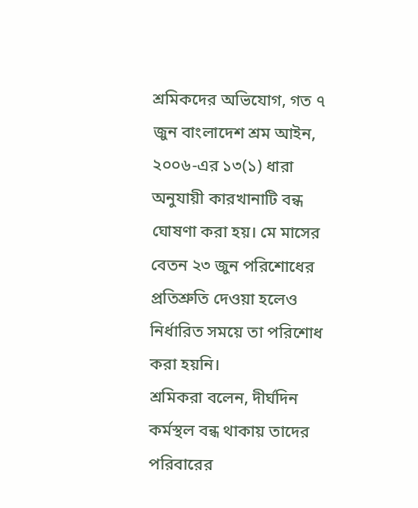শ্রমিকদের অভিযোগ, গত ৭ জুন বাংলাদেশ শ্রম আইন, ২০০৬-এর ১৩(১) ধারা অনুযায়ী কারখানাটি বন্ধ ঘোষণা করা হয়। মে মাসের বেতন ২৩ জুন পরিশোধের প্রতিশ্রুতি দেওয়া হলেও নির্ধারিত সময়ে তা পরিশোধ করা হয়নি।
শ্রমিকরা বলেন, দীর্ঘদিন কর্মস্থল বন্ধ থাকায় তাদের পরিবারের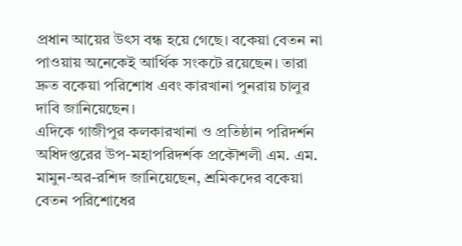প্রধান আয়ের উৎস বন্ধ হয়ে গেছে। বকেয়া বেতন না পাওয়ায় অনেকেই আর্থিক সংকটে রয়েছেন। তারা দ্রুত বকেয়া পরিশোধ এবং কারখানা পুনরায় চালুর দাবি জানিয়েছেন।
এদিকে গাজীপুর কলকারখানা ও প্রতিষ্ঠান পরিদর্শন অধিদপ্তরের উপ-মহাপরিদর্শক প্রকৌশলী এম. এম. মামুন-অর-রশিদ জানিয়েছেন, শ্রমিকদের বকেয়া বেতন পরিশোধের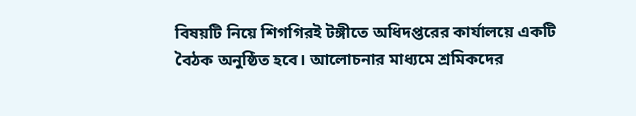বিষয়টি নিয়ে শিগগিরই টঙ্গীতে অধিদপ্তরের কার্যালয়ে একটি বৈঠক অনুষ্ঠিত হবে। আলোচনার মাধ্যমে শ্রমিকদের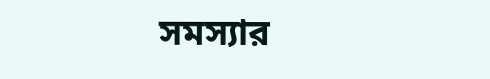সমস্যার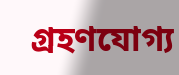গ্রহণযোগ্য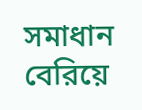সমাধান বেরিয়ে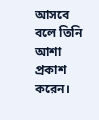আসবে বলে তিনি আশা প্রকাশ করেন।